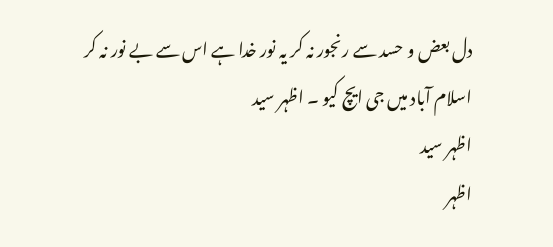دل بعض و حسد سے رنجور نہ کر یہ نور خدا ہے اس سے بے نور نہ کر
اسلام آباد میں جی ایچ کیو ۔ اظہر سید
اظہر سید
اظہر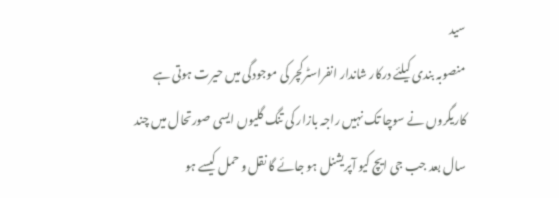سید
منصوبہ بندی کیلئے درکار شاندار انفراسٹرکچر کی موجودگی میں حیرت ہوتی ہے کاریگروں نے سوچا تک نہیں راجہ بازار کی تنگ گلیوں ایسی صورتحال میں چند سال بعد جب جی ایچ کیو آپریشنل ہو جائے گا نقل و حمل کیسے ہو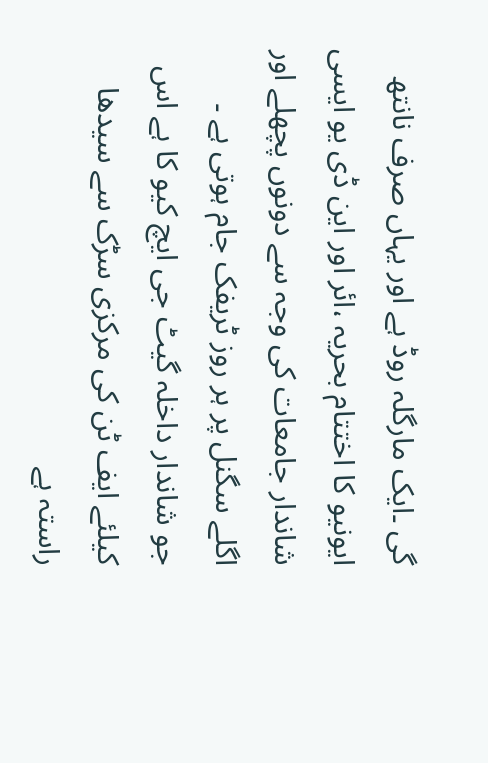گی ۔ایک مارگلہ روڈ ہے اور یہاں صرف نانتھ ایونیو کا اختتام بحریہ ،ائر اور این ڈی یو ایسی شاندار جامعات کی وجہ سے دونوں پچھلے اور اگلے سگنل پر ہر روز ٹریفک جام ہوتی ہے ۔
جو شاندار داخلہ گیٹ جی ایچ کیو کا ہے اس کیلئے ایف ٹن کی مرکزی سڑک سے سیدھا راستہ ہے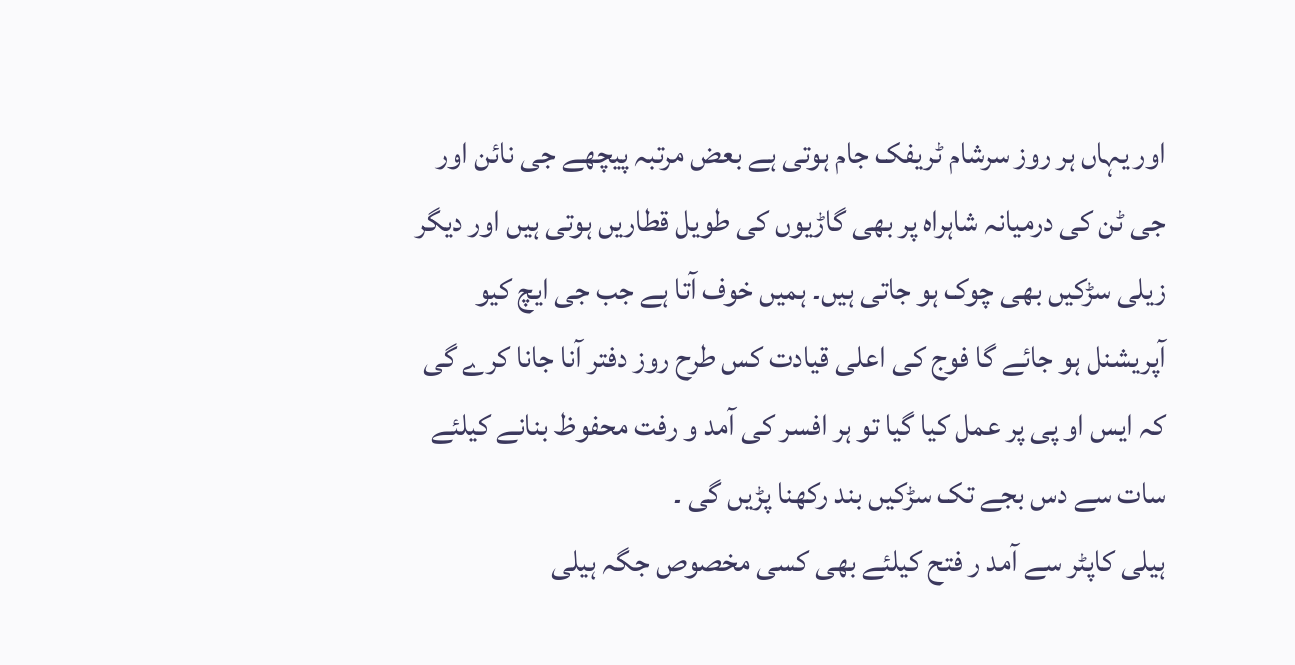اور یہاں ہر روز سرشام ٹریفک جام ہوتی ہے بعض مرتبہ پیچھے جی نائن اور جی ٹن کی درمیانہ شاہراہ پر بھی گاڑیوں کی طویل قطاریں ہوتی ہیں اور دیگر زیلی سڑکیں بھی چوک ہو جاتی ہیں۔ ہمیں خوف آتا ہے جب جی ایچ کیو آپریشنل ہو جائے گا فوج کی اعلی قیادت کس طرح روز دفتر آنا جانا کرے گی کہ ایس او پی پر عمل کیا گیا تو ہر افسر کی آمد و رفت محفوظ بنانے کیلئے سات سے دس بجے تک سڑکیں بند رکھنا پڑیں گی ۔
ہیلی کاپٹر سے آمد ر فتح کیلئے بھی کسی مخصوص جگہ ہیلی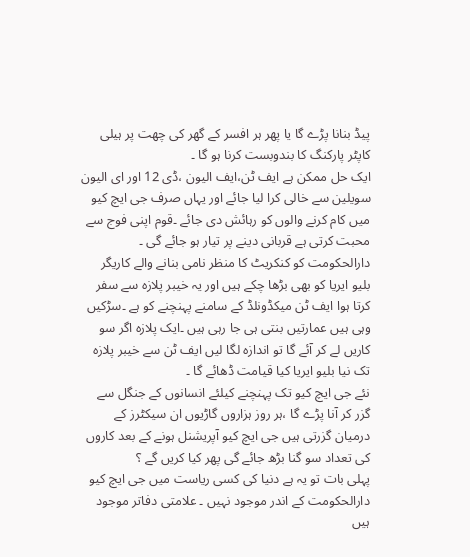پیڈ بنانا پڑے گا یا پھر ہر افسر کے گھر کی چھت پر ہیلی کاپٹر پارکنگ کا بندوبست کرنا ہو گا ۔
ایک حل ممکن ہے ایف ٹن،ایف الیون ،ڈی 12 اور ای الیون سویلین سے خالی کرا لیا جائے اور یہاں صرف جی ایچ کیو میں کام کرنے والوں کو رہائش دی جائے ۔قوم اپنی فوج سے محبت کرتی ہے قربانی دینے پر تیار ہو جائے گی ۔
دارالحکومت کو کنکریٹ کا منظر نامی بنانے والے کاریگر بلیو ایریا کو بھی بڑھا چکے ہیں اور یہ خیبر پلازہ سے سفر کرتا ہوا ایف ٹن میکڈونلڈ کے سامنے پہنچنے کو ہے ۔سڑکیں وہی ہیں عمارتیں بنتی ہی جا رہی ہیں ۔ایک پلازہ اگر سو کاریں لے کر آئے گا تو اندازہ لگا لیں ایف ٹن سے خیبر پلازہ تک نیا بلیو ایریا کیا قیامت ڈھائے گا ۔
نئے جی ایچ کیو تک پہنچنے کیلئے انسانوں کے جنگل سے گزر کر آنا پڑے گا ،ہر روز ہزاروں گاڑیوں ان سیکٹرز کے درمیان گزرتی ہیں جی ایچ کیو آپریشنل ہونے کے بعد کاروں کی تعداد سو گنا بڑھ جائے گی پھر کیا کریں گے ؟
پہلی بات تو یہ ہے دنیا کی کسی ریاست میں جی ایچ کیو دارالحکومت کے اندر موجود نہیں ۔ علامتی دفاتر موجود ہیں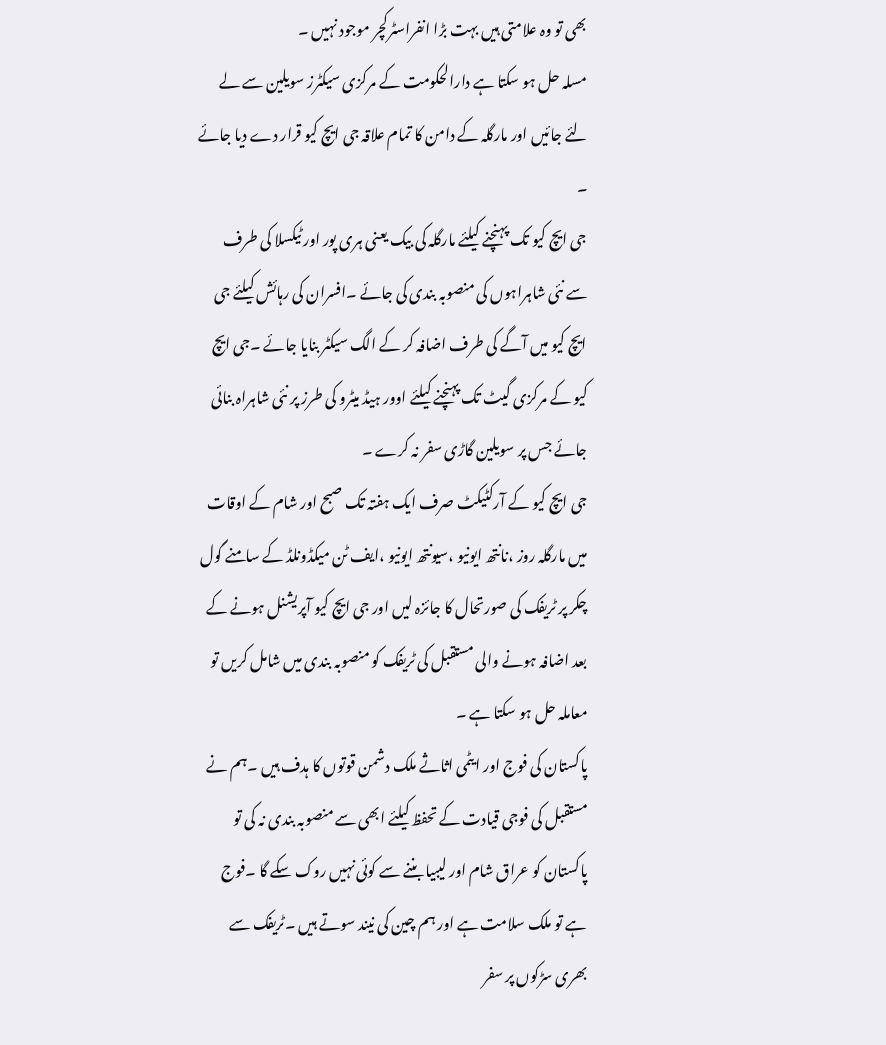بھی تو وہ علامتی ہیں بہت بڑا انفراسٹرکچر موجود نہیں ۔
مسلہ حل ہو سکتا ہے دارالحکومت کے مرکزی سیکٹرز سویلین سے لے لئے جائیں اور مارگلہ کے دامن کا تمام علاقہ جی ایچ کیو قرار دے دیا جائے ۔
جی ایچ کیو تک پہنچنے کیلئے مارگلہ کی بیک یعنی ہری پور اور ٹیکسلا کی طرف سے نئی شاہراہوں کی منصوبہ بندی کی جائے ۔افسران کی رہائش کیلئے جی ایچ کیو میں آگے کی طرف اضافہ کر کے الگ سیکٹر بنایا جائے ۔جی ایچ کیو کے مرکزی گیٹ تک پہنچنے کیلئے اوور ہیڈ میٹرو کی طرز پر نئی شاہراہ بنائی جائے جس پر سویلین گاڑی سفر نہ کرے ۔
جی ایچ کیو کے آرکٹیکٹ صرف ایک ہفتہ تک صبح اور شام کے اوقات میں مارگلہ روز ،نانتھ ایونیو ،سیونتھ ایونیو ،ایف ٹن میکڈونلڈ کے سامنے گول چکر پر ٹریفک کی صورتحال کا جائزہ لیں اور جی ایچ کیو آپریشنل ہونے کے بعد اضافہ ہونے والی مستقبل کی ٹریفک کو منصوبہ بندی میں شامل کریں تو معاملہ حل ہو سکتا ہے ۔
پاکستان کی فوج اور ایٹمی اثاثے ملک دشمن قوتوں کا ہدف ہیں ۔ہم نے مستقبل کی فوجی قیادت کے تحفظ کیلئے ابھی سے منصوبہ بندی نہ کی تو پاکستان کو عراق شام اور لیبیا بننے سے کوئی نہیں روک سکے گا ۔فوج ہے تو ملک سلامت ہے اور ہم چین کی نیند سوتے ہیں ۔ٹریفک سے بھری سڑکوں پر سفر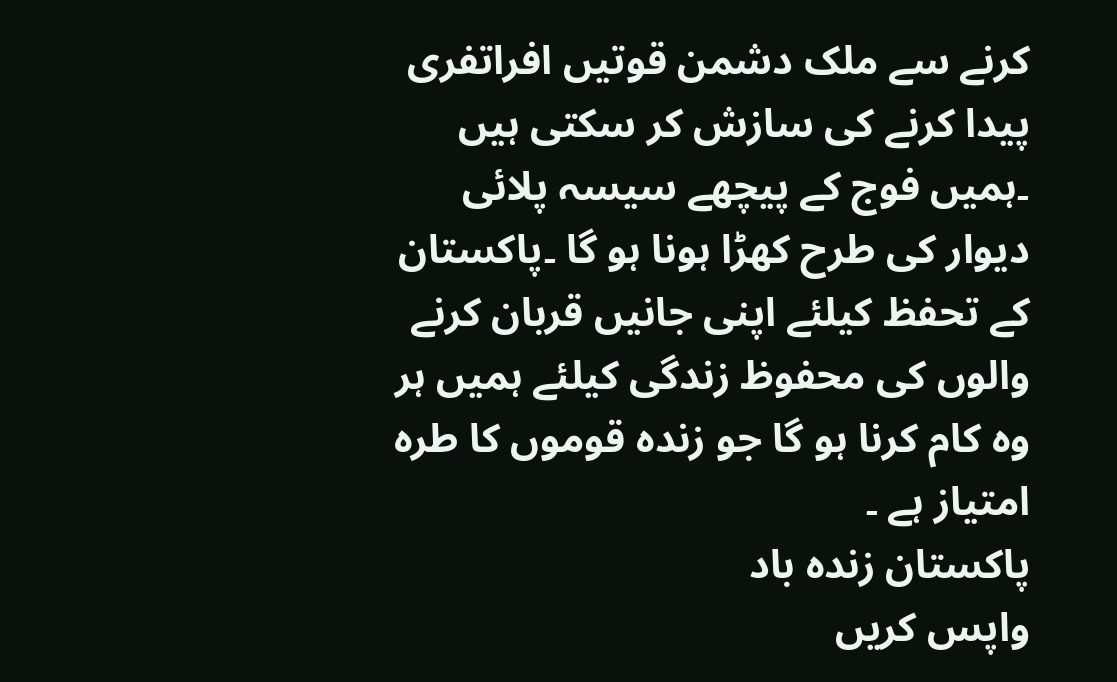کرنے سے ملک دشمن قوتیں افراتفری پیدا کرنے کی سازش کر سکتی ہیں ۔ہمیں فوج کے پیچھے سیسہ پلائی دیوار کی طرح کھڑا ہونا ہو گا ۔پاکستان کے تحفظ کیلئے اپنی جانیں قربان کرنے والوں کی محفوظ زندگی کیلئے ہمیں ہر وہ کام کرنا ہو گا جو زندہ قوموں کا طرہ امتیاز ہے ۔
پاکستان زندہ باد
واپس کریں